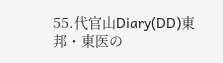55.代官山Diary(DD)東邦・東医の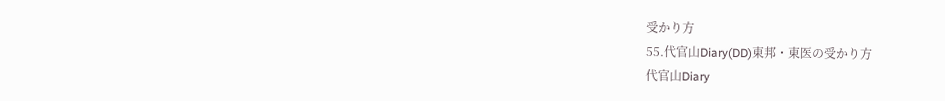受かり方
55.代官山Diary(DD)東邦・東医の受かり方
代官山Diary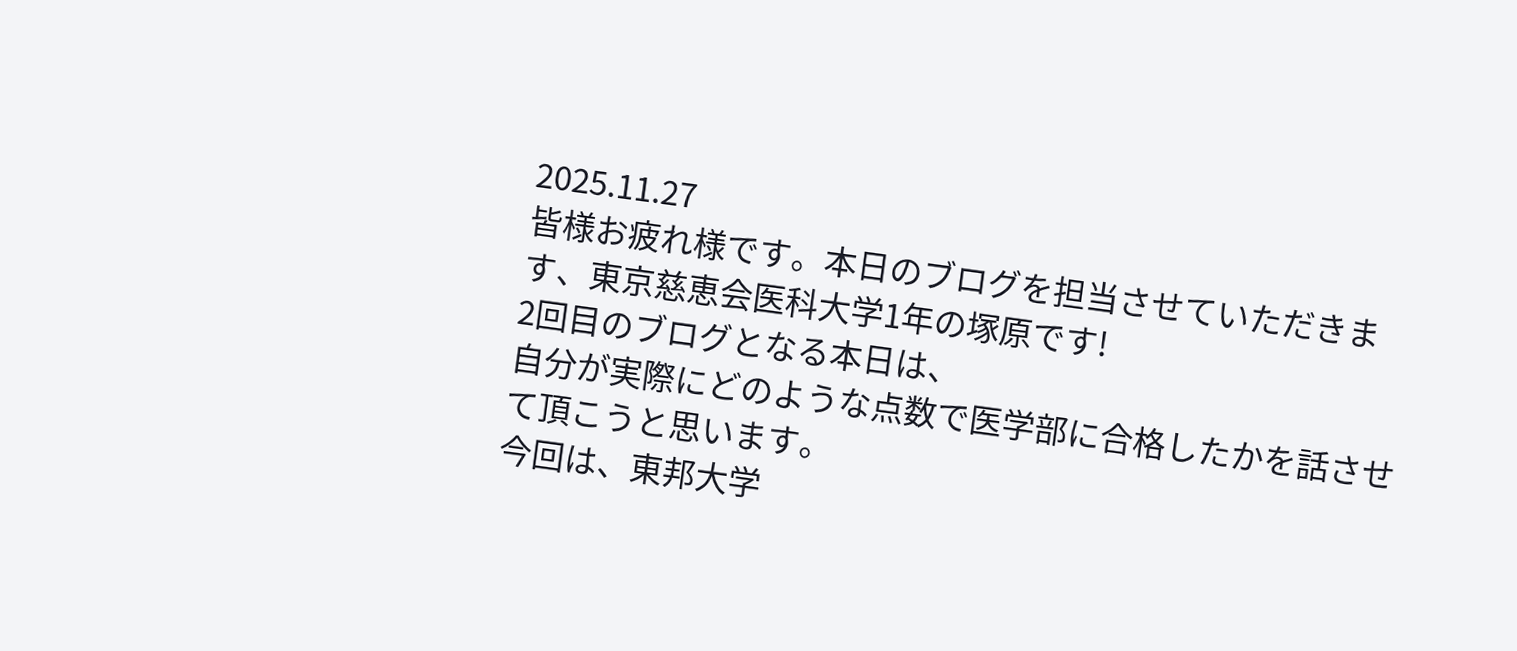2025.11.27
皆様お疲れ様です。本日のブログを担当させていただきます、東京慈恵会医科大学1年の塚原です!
2回目のブログとなる本日は、
自分が実際にどのような点数で医学部に合格したかを話させて頂こうと思います。
今回は、東邦大学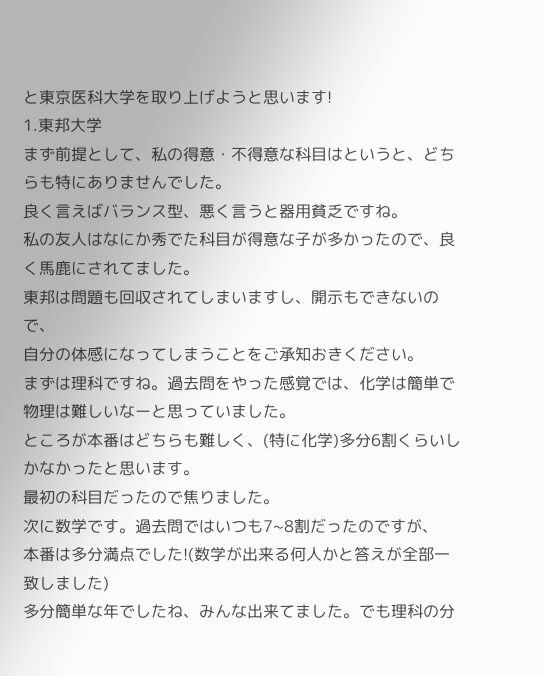と東京医科大学を取り上げようと思います!
1.東邦大学
まず前提として、私の得意・不得意な科目はというと、どちらも特にありませんでした。
良く言えばバランス型、悪く言うと器用貧乏ですね。
私の友人はなにか秀でた科目が得意な子が多かったので、良く馬鹿にされてました。
東邦は問題も回収されてしまいますし、開示もできないので、
自分の体感になってしまうことをご承知おきください。
まずは理科ですね。過去問をやった感覚では、化学は簡単で物理は難しいなーと思っていました。
ところが本番はどちらも難しく、(特に化学)多分6割くらいしかなかったと思います。
最初の科目だったので焦りました。
次に数学です。過去問ではいつも7~8割だったのですが、
本番は多分満点でした!(数学が出来る何人かと答えが全部一致しました)
多分簡単な年でしたね、みんな出来てました。でも理科の分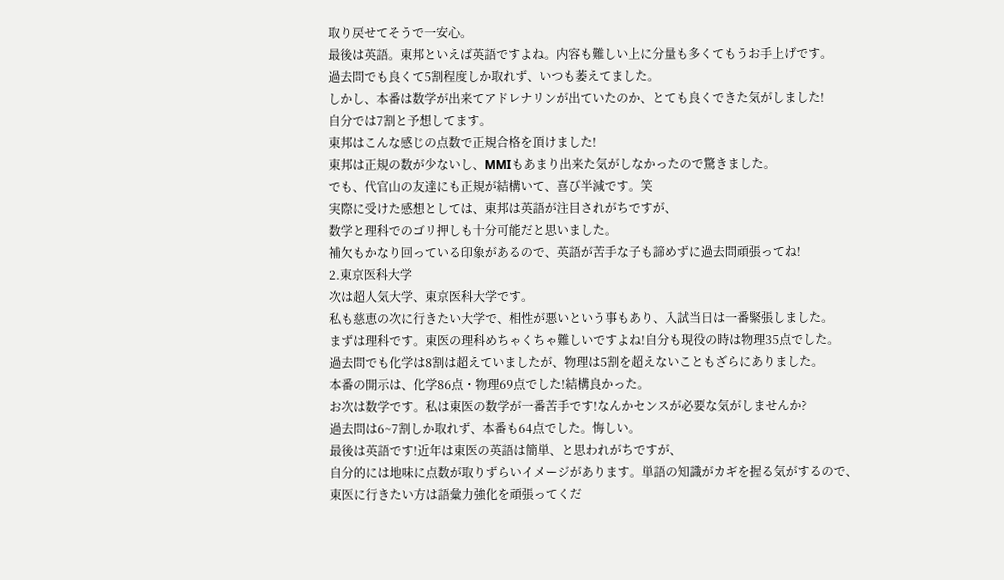取り戻せてそうで一安心。
最後は英語。東邦といえば英語ですよね。内容も難しい上に分量も多くてもうお手上げです。
過去問でも良くて5割程度しか取れず、いつも萎えてました。
しかし、本番は数学が出来てアドレナリンが出ていたのか、とても良くできた気がしました!
自分では7割と予想してます。
東邦はこんな感じの点数で正規合格を頂けました!
東邦は正規の数が少ないし、MMIもあまり出来た気がしなかったので驚きました。
でも、代官山の友達にも正規が結構いて、喜び半減です。笑
実際に受けた感想としては、東邦は英語が注目されがちですが、
数学と理科でのゴリ押しも十分可能だと思いました。
補欠もかなり回っている印象があるので、英語が苦手な子も諦めずに過去問頑張ってね!
2.東京医科大学
次は超人気大学、東京医科大学です。
私も慈恵の次に行きたい大学で、相性が悪いという事もあり、入試当日は一番緊張しました。
まずは理科です。東医の理科めちゃくちゃ難しいですよね!自分も現役の時は物理35点でした。
過去問でも化学は8割は超えていましたが、物理は5割を超えないこともざらにありました。
本番の開示は、化学86点・物理69点でした!結構良かった。
お次は数学です。私は東医の数学が一番苦手です!なんかセンスが必要な気がしませんか?
過去問は6~7割しか取れず、本番も64点でした。悔しい。
最後は英語です!近年は東医の英語は簡単、と思われがちですが、
自分的には地味に点数が取りずらいイメージがあります。単語の知識がカギを握る気がするので、
東医に行きたい方は語彙力強化を頑張ってくだ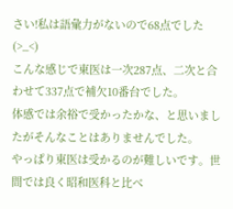さい!私は語彙力がないので68点でした(>_<)
こんな感じで東医は一次287点、二次と合わせて337点で補欠10番台でした。
体感では余裕で受かったかな、と思いましたがそんなことはありませんでした。
やっぱり東医は受かるのが難しいです。世間では良く昭和医科と比べ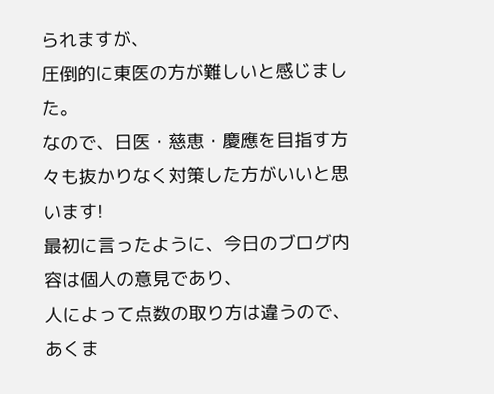られますが、
圧倒的に東医の方が難しいと感じました。
なので、日医・慈恵・慶應を目指す方々も抜かりなく対策した方がいいと思います!
最初に言ったように、今日のブログ内容は個人の意見であり、
人によって点数の取り方は違うので、あくま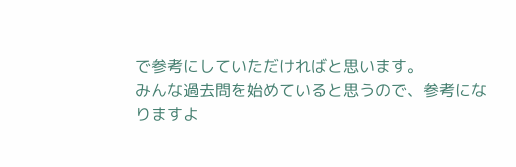で参考にしていただければと思います。
みんな過去問を始めていると思うので、参考になりますよ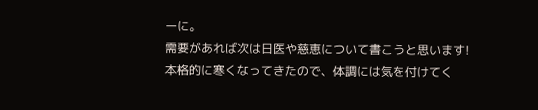ーに。
需要があれば次は日医や慈恵について書こうと思います!
本格的に寒くなってきたので、体調には気を付けてく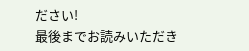ださい!
最後までお読みいただき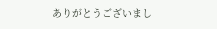ありがとうございまし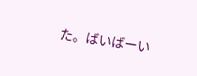た。ばいばーい